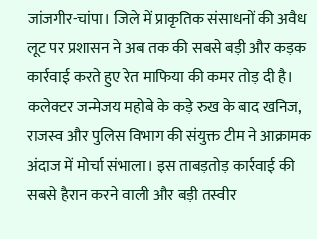जांजगीर-चांपा। जिले में प्राकृतिक संसाधनों की अवैध लूट पर प्रशासन ने अब तक की सबसे बड़ी और कड़क कार्रवाई करते हुए रेत माफिया की कमर तोड़ दी है। कलेक्टर जन्मेजय महोबे के कड़े रुख के बाद खनिज, राजस्व और पुलिस विभाग की संयुक्त टीम ने आक्रामक अंदाज में मोर्चा संभाला। इस ताबड़तोड़ कार्रवाई की सबसे हैरान करने वाली और बड़ी तस्वीर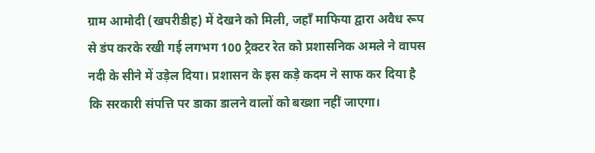ग्राम आमोदी (खपरीडीह) में देखने को मिली, जहाँ माफिया द्वारा अवैध रूप से डंप करके रखी गई लगभग 100 ट्रैक्टर रेत को प्रशासनिक अमले ने वापस नदी के सीने में उड़ेल दिया। प्रशासन के इस कड़े कदम ने साफ कर दिया है कि सरकारी संपत्ति पर डाका डालने वालों को बख्शा नहीं जाएगा।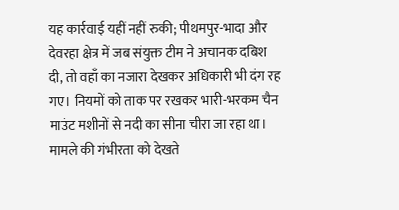यह कार्रवाई यहीं नहीं रुकी; पीथमपुर-भादा और देवरहा क्षेत्र में जब संयुक्त टीम ने अचानक दबिश दी, तो वहाँ का नजारा देखकर अधिकारी भी दंग रह गए। नियमों को ताक पर रखकर भारी-भरकम चैन माउंट मशीनों से नदी का सीना चीरा जा रहा था। मामले की गंभीरता को देखते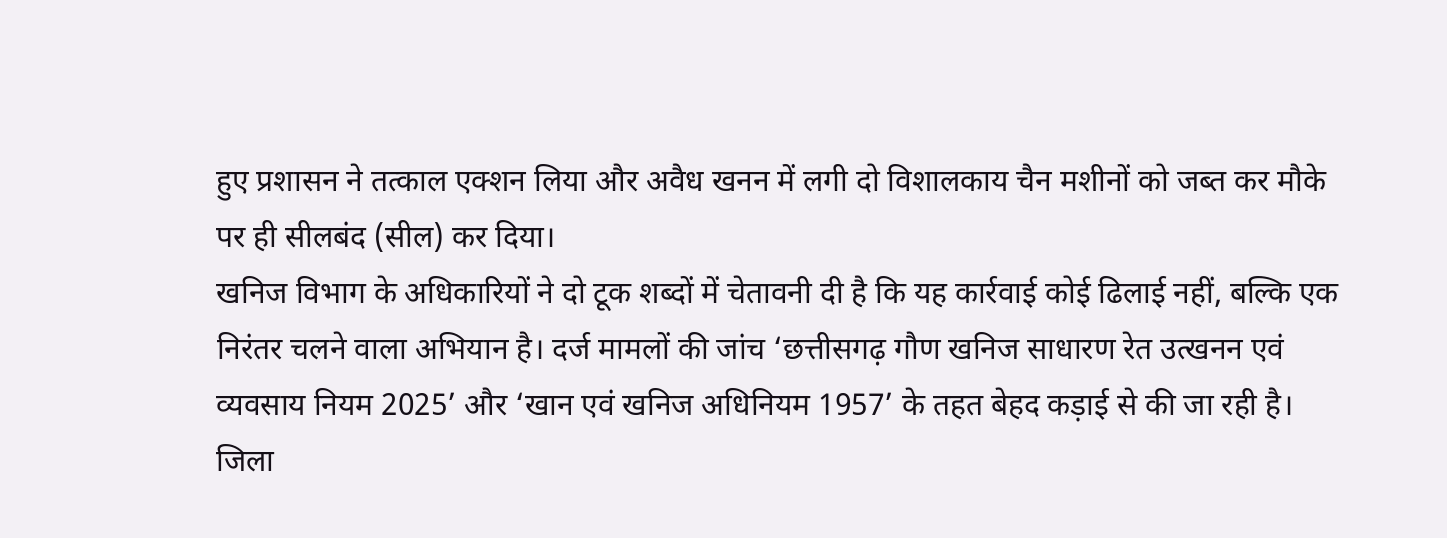हुए प्रशासन ने तत्काल एक्शन लिया और अवैध खनन में लगी दो विशालकाय चैन मशीनों को जब्त कर मौके पर ही सीलबंद (सील) कर दिया।
खनिज विभाग के अधिकारियों ने दो टूक शब्दों में चेतावनी दी है कि यह कार्रवाई कोई ढिलाई नहीं, बल्कि एक निरंतर चलने वाला अभियान है। दर्ज मामलों की जांच ‘छत्तीसगढ़ गौण खनिज साधारण रेत उत्खनन एवं व्यवसाय नियम 2025’ और ‘खान एवं खनिज अधिनियम 1957’ के तहत बेहद कड़ाई से की जा रही है। जिला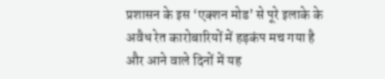प्रशासन के इस ‘एक्शन मोड’ से पूरे इलाके के अवैध रेत कारोबारियों में हड़कंप मच गया है और आने वाले दिनों में यह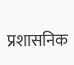प्रशासनिक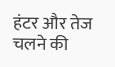हंटर और तेज चलने की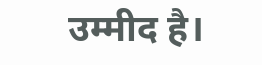उम्मीद है।